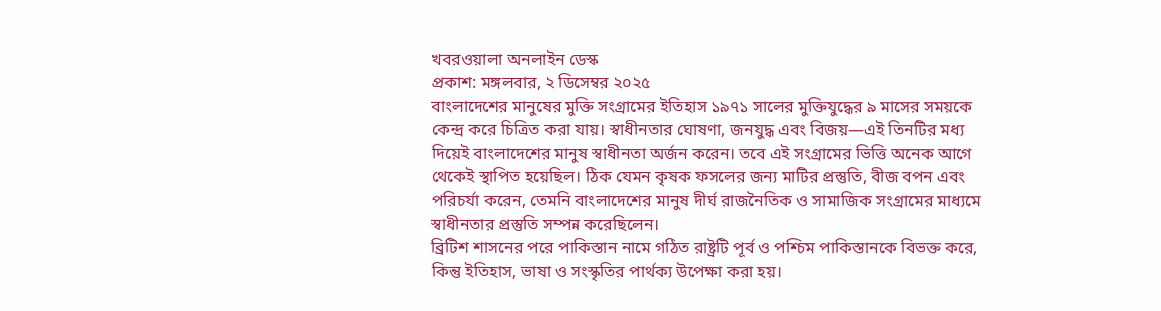খবরওয়ালা অনলাইন ডেস্ক
প্রকাশ: মঙ্গলবার, ২ ডিসেম্বর ২০২৫
বাংলাদেশের মানুষের মুক্তি সংগ্রামের ইতিহাস ১৯৭১ সালের মুক্তিযুদ্ধের ৯ মাসের সময়কে কেন্দ্র করে চিত্রিত করা যায়। স্বাধীনতার ঘোষণা, জনযুদ্ধ এবং বিজয়—এই তিনটির মধ্য দিয়েই বাংলাদেশের মানুষ স্বাধীনতা অর্জন করেন। তবে এই সংগ্রামের ভিত্তি অনেক আগে থেকেই স্থাপিত হয়েছিল। ঠিক যেমন কৃষক ফসলের জন্য মাটির প্রস্তুতি, বীজ বপন এবং পরিচর্যা করেন, তেমনি বাংলাদেশের মানুষ দীর্ঘ রাজনৈতিক ও সামাজিক সংগ্রামের মাধ্যমে স্বাধীনতার প্রস্তুতি সম্পন্ন করেছিলেন।
ব্রিটিশ শাসনের পরে পাকিস্তান নামে গঠিত রাষ্ট্রটি পূর্ব ও পশ্চিম পাকিস্তানকে বিভক্ত করে, কিন্তু ইতিহাস, ভাষা ও সংস্কৃতির পার্থক্য উপেক্ষা করা হয়।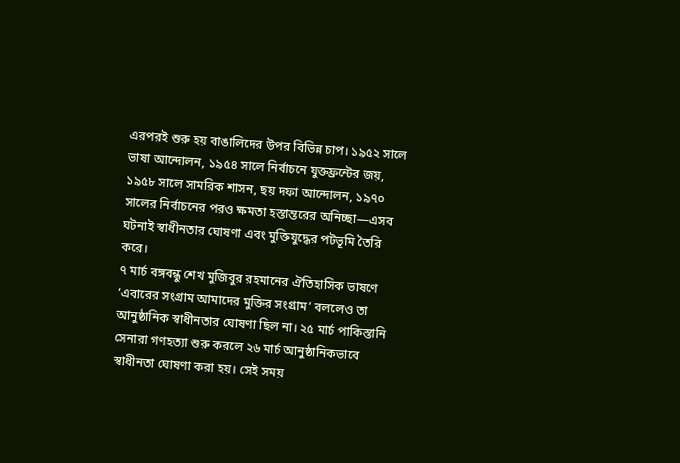এরপরই শুরু হয় বাঙালিদের উপর বিভিন্ন চাপ। ১৯৫২ সালে ভাষা আন্দোলন, ১৯৫৪ সালে নির্বাচনে যুক্তফ্রন্টের জয়, ১৯৫৮ সালে সামরিক শাসন, ছয় দফা আন্দোলন, ১৯৭০ সালের নির্বাচনের পরও ক্ষমতা হস্তান্তরের অনিচ্ছা—এসব ঘটনাই স্বাধীনতার ঘোষণা এবং মুক্তিযুদ্ধের পটভূমি তৈরি করে।
৭ মার্চ বঙ্গবন্ধু শেখ মুজিবুর রহমানের ঐতিহাসিক ভাষণে ‘এবারের সংগ্রাম আমাদের মুক্তির সংগ্রাম’ বললেও তা আনুষ্ঠানিক স্বাধীনতার ঘোষণা ছিল না। ২৫ মার্চ পাকিস্তানি সেনারা গণহত্যা শুরু করলে ২৬ মার্চ আনুষ্ঠানিকভাবে স্বাধীনতা ঘোষণা করা হয়। সেই সময়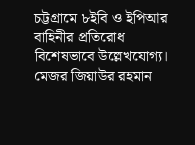চট্টগ্রামে ৮ইবি ও ইপিআর বাহিনীর প্রতিরোধ বিশেষভাবে উল্লেখযোগ্য। মেজর জিয়াউর রহমান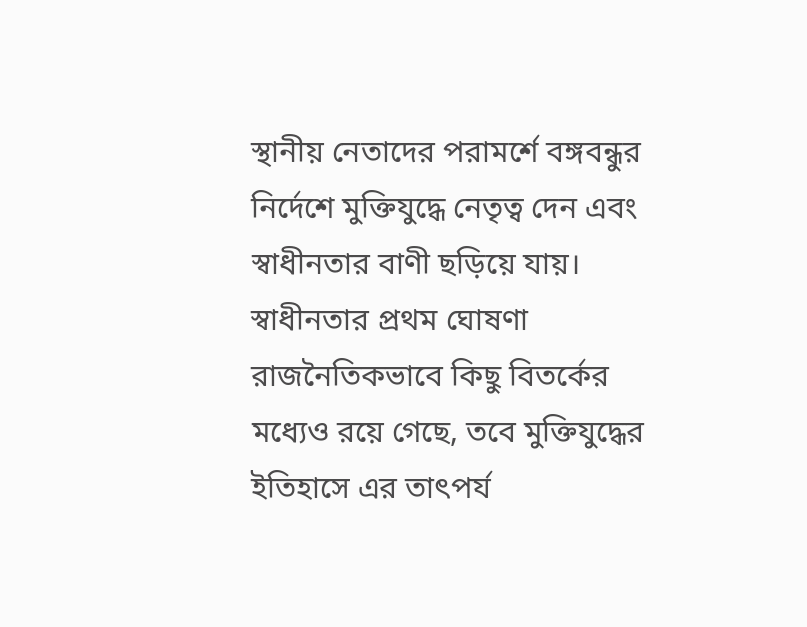স্থানীয় নেতাদের পরামর্শে বঙ্গবন্ধুর নির্দেশে মুক্তিযুদ্ধে নেতৃত্ব দেন এবং স্বাধীনতার বাণী ছড়িয়ে যায়।
স্বাধীনতার প্রথম ঘোষণা রাজনৈতিকভাবে কিছু বিতর্কের মধ্যেও রয়ে গেছে, তবে মুক্তিযুদ্ধের ইতিহাসে এর তাৎপর্য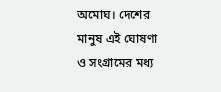অমোঘ। দেশের মানুষ এই ঘোষণা ও সংগ্রামের মধ্য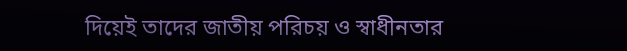দিয়েই তাদের জাতীয় পরিচয় ও স্বাধীনতার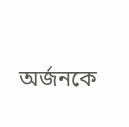অর্জনকে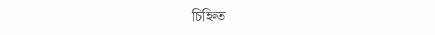চিহ্নিত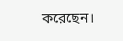করেছেন।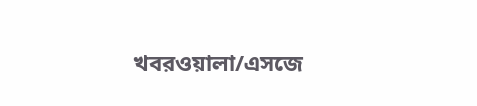খবরওয়ালা/এসজে